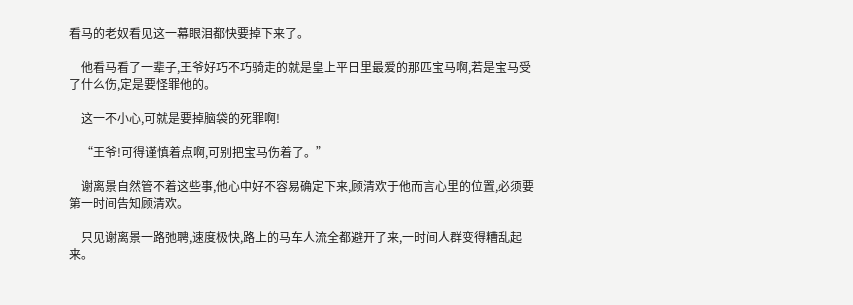看马的老奴看见这一幕眼泪都快要掉下来了。

    他看马看了一辈子,王爷好巧不巧骑走的就是皇上平日里最爱的那匹宝马啊,若是宝马受了什么伤,定是要怪罪他的。

    这一不小心,可就是要掉脑袋的死罪啊!

    “王爷!可得谨慎着点啊,可别把宝马伤着了。”

    谢离景自然管不着这些事,他心中好不容易确定下来,顾清欢于他而言心里的位置,必须要第一时间告知顾清欢。

    只见谢离景一路弛聘,速度极快,路上的马车人流全都避开了来,一时间人群变得糟乱起来。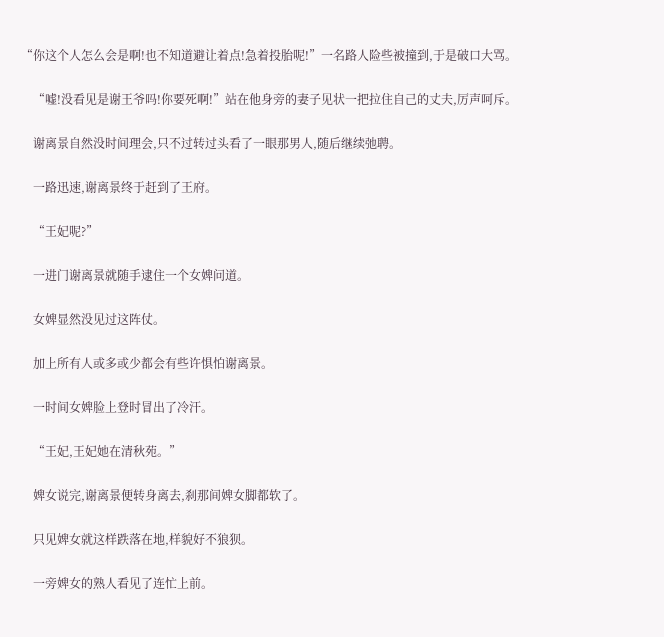“你这个人怎么会是啊!也不知道避让着点!急着投胎呢!”一名路人险些被撞到,于是破口大骂。

    “嘘!没看见是谢王爷吗!你要死啊!”站在他身旁的妻子见状一把拉住自己的丈夫,厉声呵斥。

    谢离景自然没时间理会,只不过转过头看了一眼那男人,随后继续弛聘。

    一路迅速,谢离景终于赶到了王府。

    “王妃呢?”

    一进门谢离景就随手逮住一个女婢问道。

    女婢显然没见过这阵仗。

    加上所有人或多或少都会有些许惧怕谢离景。

    一时间女婢脸上登时冒出了冷汗。

    “王妃,王妃她在清秋苑。”

    婢女说完,谢离景便转身离去,刹那间婢女脚都软了。

    只见婢女就这样跌落在地,样貌好不狼狈。

    一旁婢女的熟人看见了连忙上前。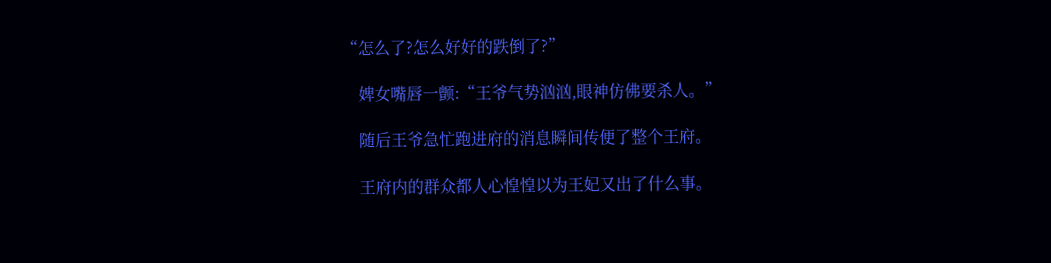“怎么了?怎么好好的跌倒了?”

    婢女嘴唇一颤:“王爷气势汹汹,眼神仿佛要杀人。”

    随后王爷急忙跑进府的消息瞬间传便了整个王府。

    王府内的群众都人心惶惶以为王妃又出了什么事。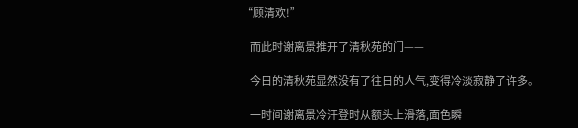“顾清欢!”

    而此时谢离景推开了清秋苑的门——

    今日的清秋苑显然没有了往日的人气,变得冷淡寂静了许多。

    一时间谢离景冷汗登时从额头上滑落,面色瞬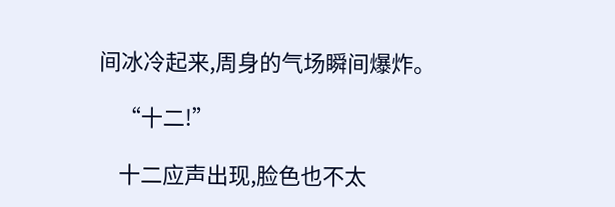间冰冷起来,周身的气场瞬间爆炸。

    “十二!”

    十二应声出现,脸色也不太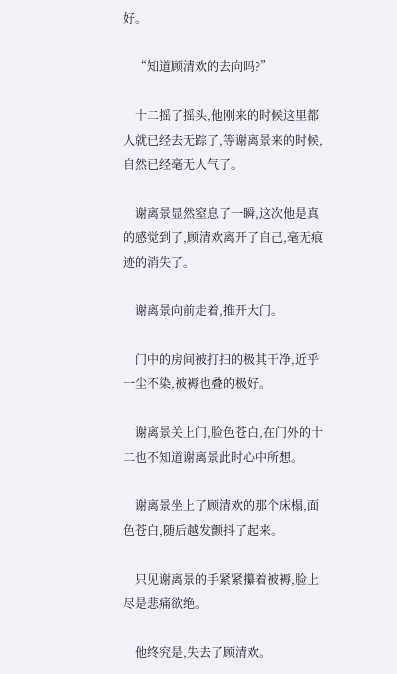好。

    “知道顾清欢的去向吗?”

    十二摇了摇头,他刚来的时候这里都人就已经去无踪了,等谢离景来的时候,自然已经毫无人气了。

    谢离景显然窒息了一瞬,这次他是真的感觉到了,顾清欢离开了自己,毫无痕迹的消失了。

    谢离景向前走着,推开大门。

    门中的房间被打扫的极其干净,近乎一尘不染,被褥也叠的极好。

    谢离景关上门,脸色苍白,在门外的十二也不知道谢离景此时心中所想。

    谢离景坐上了顾清欢的那个床榻,面色苍白,随后越发颤抖了起来。

    只见谢离景的手紧紧攥着被褥,脸上尽是悲痛欲绝。

    他终究是,失去了顾清欢。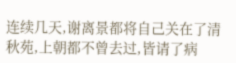连续几天,谢离景都将自己关在了清秋苑,上朝都不曾去过,皆请了病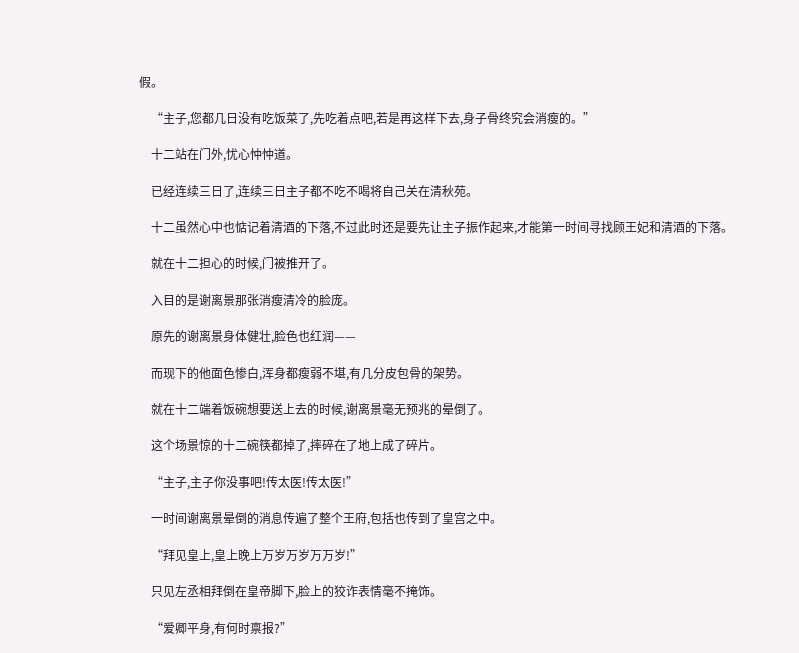假。

    “主子,您都几日没有吃饭菜了,先吃着点吧,若是再这样下去,身子骨终究会消瘦的。”

    十二站在门外,忧心忡忡道。

    已经连续三日了,连续三日主子都不吃不喝将自己关在清秋苑。

    十二虽然心中也惦记着清酒的下落,不过此时还是要先让主子振作起来,才能第一时间寻找顾王妃和清酒的下落。

    就在十二担心的时候,门被推开了。

    入目的是谢离景那张消瘦清冷的脸庞。

    原先的谢离景身体健壮,脸色也红润——

    而现下的他面色惨白,浑身都瘦弱不堪,有几分皮包骨的架势。

    就在十二端着饭碗想要送上去的时候,谢离景毫无预兆的晕倒了。

    这个场景惊的十二碗筷都掉了,摔碎在了地上成了碎片。

    “主子,主子你没事吧!传太医!传太医!”

    一时间谢离景晕倒的消息传遍了整个王府,包括也传到了皇宫之中。

    “拜见皇上,皇上晚上万岁万岁万万岁!”

    只见左丞相拜倒在皇帝脚下,脸上的狡诈表情毫不掩饰。

    “爱卿平身,有何时禀报?”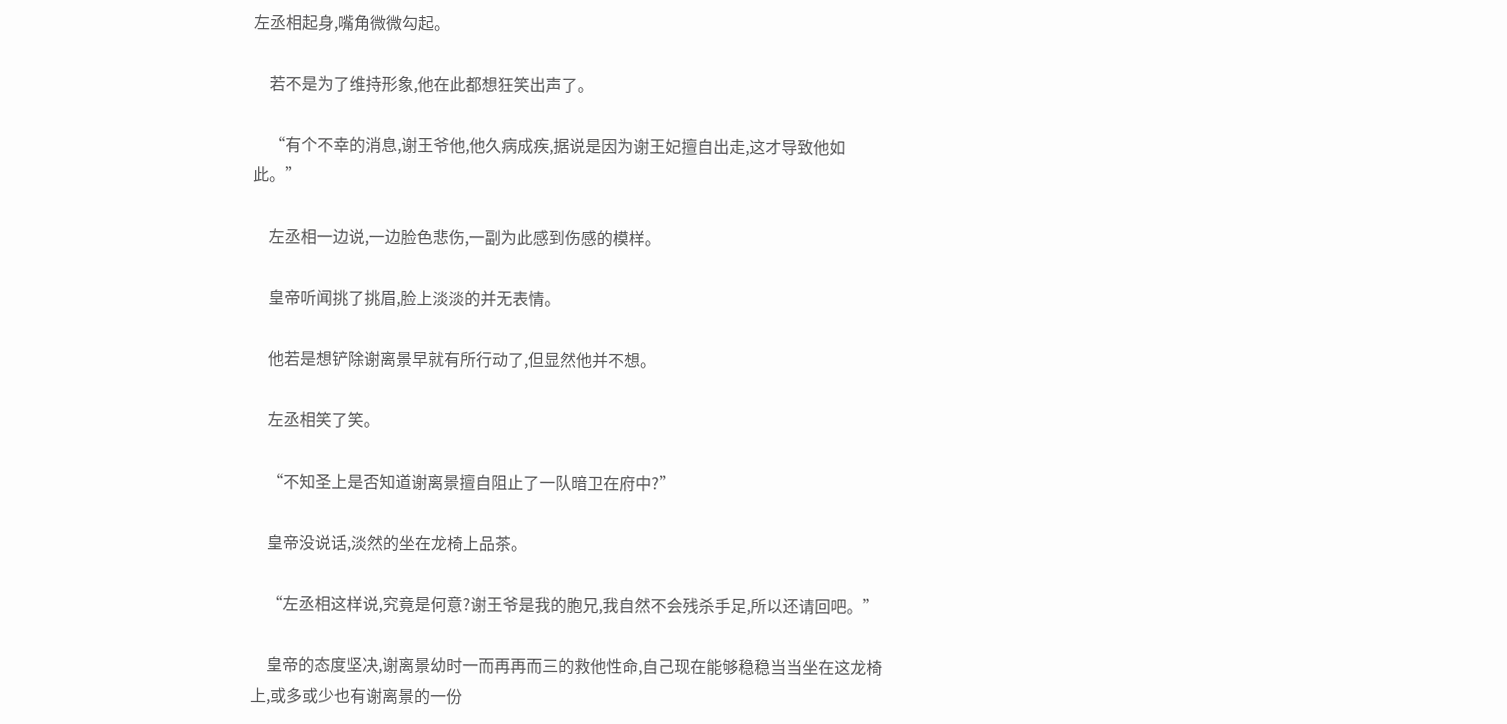左丞相起身,嘴角微微勾起。

    若不是为了维持形象,他在此都想狂笑出声了。

    “有个不幸的消息,谢王爷他,他久病成疾,据说是因为谢王妃擅自出走,这才导致他如此。”

    左丞相一边说,一边脸色悲伤,一副为此感到伤感的模样。

    皇帝听闻挑了挑眉,脸上淡淡的并无表情。

    他若是想铲除谢离景早就有所行动了,但显然他并不想。

    左丞相笑了笑。

    “不知圣上是否知道谢离景擅自阻止了一队暗卫在府中?”

    皇帝没说话,淡然的坐在龙椅上品茶。

    “左丞相这样说,究竟是何意?谢王爷是我的胞兄,我自然不会残杀手足,所以还请回吧。”

    皇帝的态度坚决,谢离景幼时一而再再而三的救他性命,自己现在能够稳稳当当坐在这龙椅上,或多或少也有谢离景的一份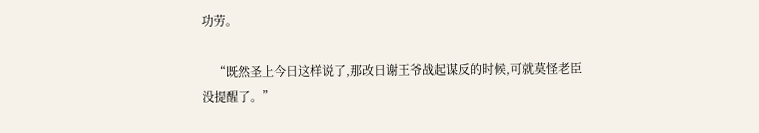功劳。

    “既然圣上今日这样说了,那改日谢王爷战起谋反的时候,可就莫怪老臣没提醒了。”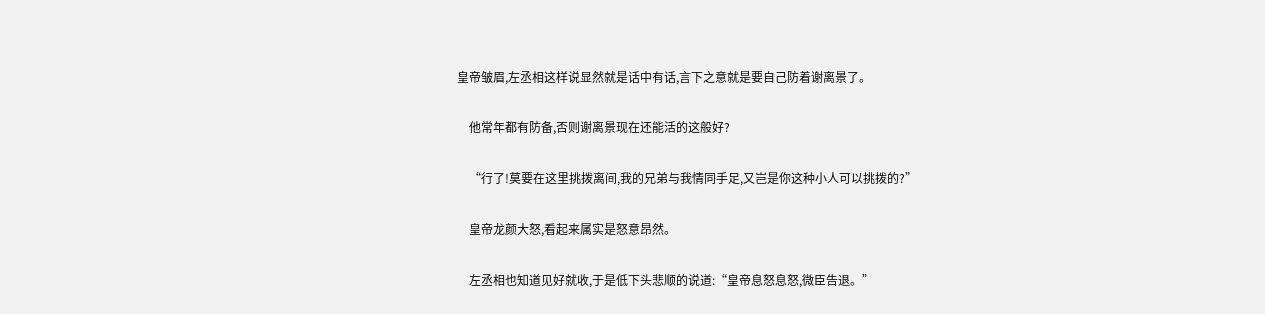皇帝皱眉,左丞相这样说显然就是话中有话,言下之意就是要自己防着谢离景了。

    他常年都有防备,否则谢离景现在还能活的这般好?

    “行了!莫要在这里挑拨离间,我的兄弟与我情同手足,又岂是你这种小人可以挑拨的?”

    皇帝龙颜大怒,看起来属实是怒意昂然。

    左丞相也知道见好就收,于是低下头悲顺的说道:“皇帝息怒息怒,微臣告退。”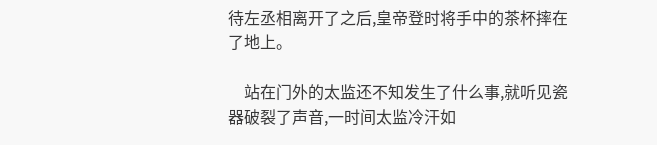待左丞相离开了之后,皇帝登时将手中的茶杯摔在了地上。

    站在门外的太监还不知发生了什么事,就听见瓷器破裂了声音,一时间太监冷汗如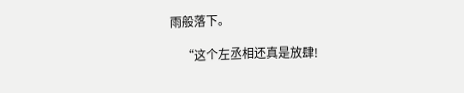雨般落下。

    “这个左丞相还真是放肆!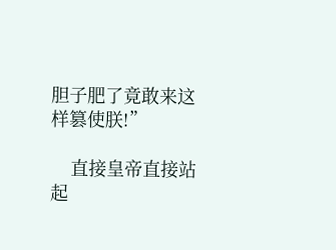胆子肥了竟敢来这样篡使朕!”

    直接皇帝直接站起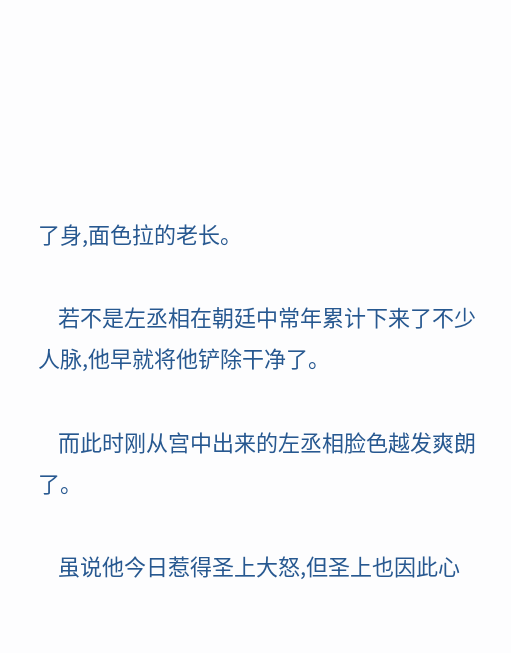了身,面色拉的老长。

    若不是左丞相在朝廷中常年累计下来了不少人脉,他早就将他铲除干净了。

    而此时刚从宫中出来的左丞相脸色越发爽朗了。

    虽说他今日惹得圣上大怒,但圣上也因此心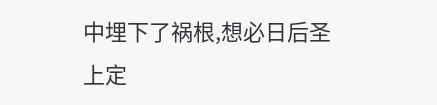中埋下了祸根,想必日后圣上定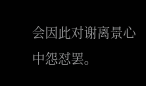会因此对谢离景心中怨怼罢。